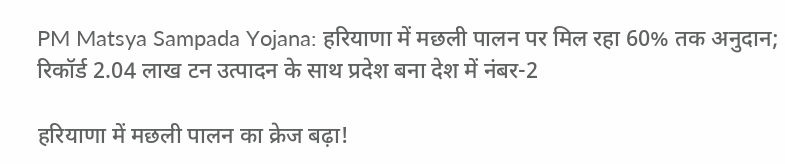PM Matsya Sampada Yojana: हरियाणा में मछली पालन पर मिल रहा 60% तक अनुदान; रिकॉर्ड 2.04 लाख टन उत्पादन के साथ प्रदेश बना देश में नंबर-2

हरियाणा में मछली पालन का क्रेज बढ़ा!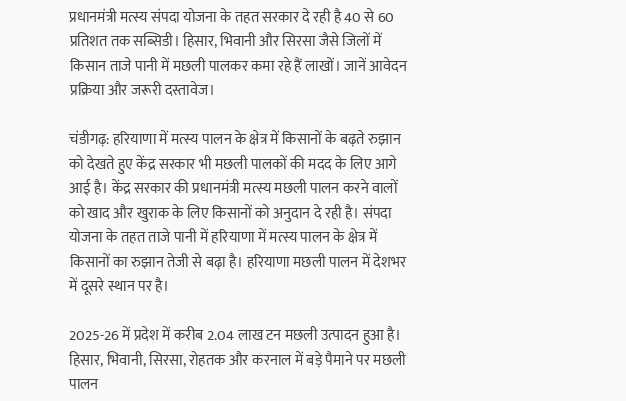प्रधानमंत्री मत्स्य संपदा योजना के तहत सरकार दे रही है 40 से 60 प्रतिशत तक सब्सिडी। हिसार, भिवानी और सिरसा जैसे जिलों में किसान ताजे पानी में मछली पालकर कमा रहे हैं लाखों। जानें आवेदन प्रक्रिया और जरूरी दस्तावेज।

चंडीगढ़: हरियाणा में मत्स्य पालन के क्षेत्र में किसानों के बढ़ते रुझान को देखते हुए केंद्र सरकार भी मछली पालकों की मदद के लिए आगे आई है। केंद्र सरकार की प्रधानमंत्री मत्स्य मछली पालन करने वालों को खाद और खुराक के लिए किसानों को अनुदान दे रही है। संपदा योजना के तहत ताजे पानी में हरियाणा में मत्स्य पालन के क्षेत्र में किसानों का रुझान तेजी से बढ़ा है। हरियाणा मछली पालन में देशभर में दूसरे स्थान पर है।

2025-26 में प्रदेश में करीब 2.04 लाख टन मछली उत्पादन हुआ है। हिसार, भिवानी, सिरसा, रोहतक और करनाल में बड़े पैमाने पर मछली पालन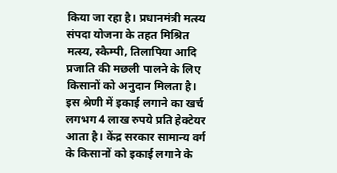किया जा रहा है। प्रधानमंत्री मत्स्य संपदा योजना के तहत मिश्रित मत्स्य, स्कैम्पी, तिलापिया आदि प्रजाति की मछली पालने के लिए किसानों को अनुदान मिलता है। इस श्रेणी में इकाई लगाने का खर्च लगभग 4 लाख रुपये प्रति हेक्टेयर आता है। केंद्र सरकार सामान्य वर्ग के किसानों को इकाई लगाने के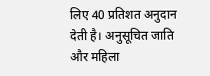लिए 40 प्रतिशत अनुदान देती है। अनुसूचित जाति और महिला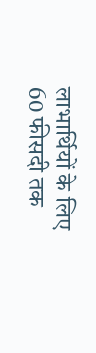लाभार्थियों के लिए 60 फीसदी तक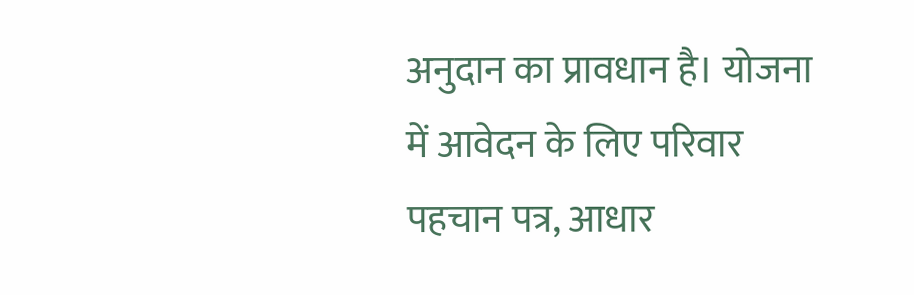अनुदान का प्रावधान है। योजना में आवेदन के लिए परिवार पहचान पत्र, आधार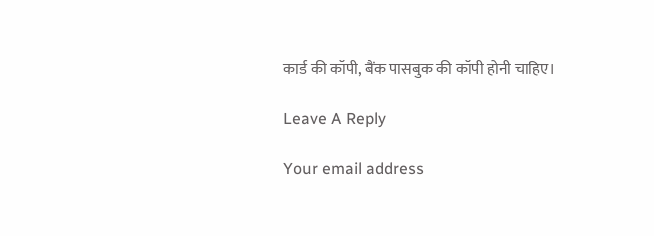कार्ड की कॉपी, बैंक पासबुक की कॉपी होनी चाहिए।

Leave A Reply

Your email address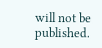will not be published.